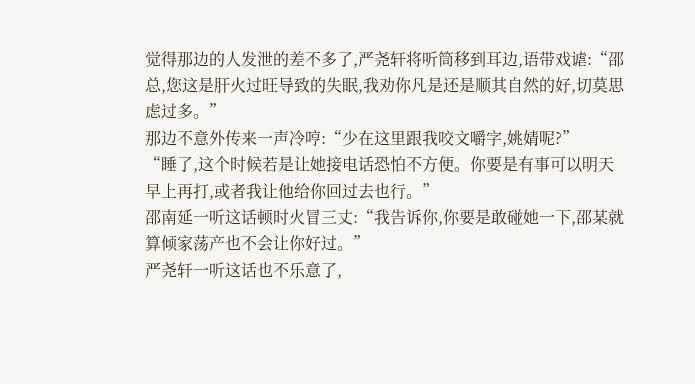觉得那边的人发泄的差不多了,严尧轩将听筒移到耳边,语带戏谑:“邵总,您这是肝火过旺导致的失眠,我劝你凡是还是顺其自然的好,切莫思虑过多。”
那边不意外传来一声冷哼:“少在这里跟我咬文嚼字,姚婧呢?”
“睡了,这个时候若是让她接电话恐怕不方便。你要是有事可以明天早上再打,或者我让他给你回过去也行。”
邵南延一听这话顿时火冒三丈:“我告诉你,你要是敢碰她一下,邵某就算倾家荡产也不会让你好过。”
严尧轩一听这话也不乐意了,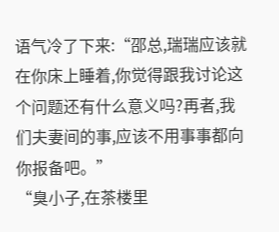语气冷了下来:“邵总,瑞瑞应该就在你床上睡着,你觉得跟我讨论这个问题还有什么意义吗?再者,我们夫妻间的事,应该不用事事都向你报备吧。”
“臭小子,在茶楼里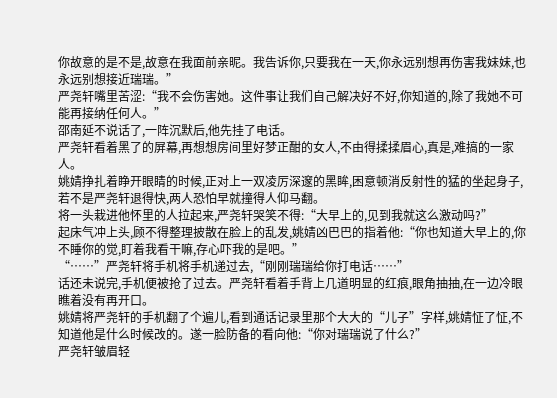你故意的是不是,故意在我面前亲昵。我告诉你,只要我在一天,你永远别想再伤害我妹妹,也永远别想接近瑞瑞。”
严尧轩嘴里苦涩:“我不会伤害她。这件事让我们自己解决好不好,你知道的,除了我她不可能再接纳任何人。”
邵南延不说话了,一阵沉默后,他先挂了电话。
严尧轩看着黑了的屏幕,再想想房间里好梦正酣的女人,不由得揉揉眉心,真是,难搞的一家人。
姚婧挣扎着睁开眼睛的时候,正对上一双凌厉深邃的黑眸,困意顿消反射性的猛的坐起身子,若不是严尧轩退得快,两人恐怕早就撞得人仰马翻。
将一头栽进他怀里的人拉起来,严尧轩哭笑不得:“大早上的,见到我就这么激动吗?”
起床气冲上头,顾不得整理披散在脸上的乱发,姚婧凶巴巴的指着他:“你也知道大早上的,你不睡你的觉,盯着我看干嘛,存心吓我的是吧。”
“……”严尧轩将手机将手机递过去,“刚刚瑞瑞给你打电话……”
话还未说完,手机便被抢了过去。严尧轩看着手背上几道明显的红痕,眼角抽抽,在一边冷眼瞧着没有再开口。
姚婧将严尧轩的手机翻了个遍儿,看到通话记录里那个大大的“儿子”字样,姚婧怔了怔,不知道他是什么时候改的。遂一脸防备的看向他:“你对瑞瑞说了什么?”
严尧轩皱眉轻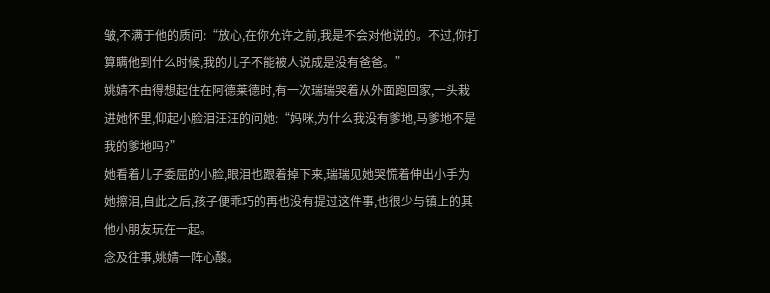皱,不满于他的质问:“放心,在你允许之前,我是不会对他说的。不过,你打算瞒他到什么时候,我的儿子不能被人说成是没有爸爸。”
姚婧不由得想起住在阿德莱德时,有一次瑞瑞哭着从外面跑回家,一头栽进她怀里,仰起小脸泪汪汪的问她:“妈咪,为什么我没有爹地,马爹地不是我的爹地吗?”
她看着儿子委屈的小脸,眼泪也跟着掉下来,瑞瑞见她哭慌着伸出小手为她擦泪,自此之后,孩子便乖巧的再也没有提过这件事,也很少与镇上的其他小朋友玩在一起。
念及往事,姚婧一阵心酸。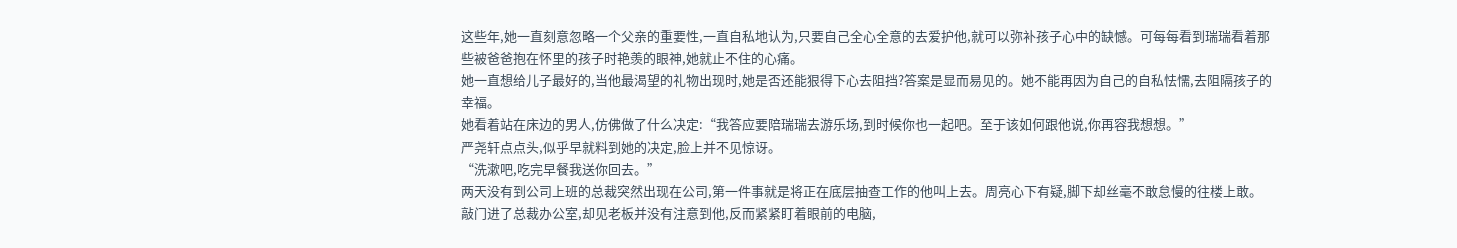这些年,她一直刻意忽略一个父亲的重要性,一直自私地认为,只要自己全心全意的去爱护他,就可以弥补孩子心中的缺憾。可每每看到瑞瑞看着那些被爸爸抱在怀里的孩子时艳羡的眼神,她就止不住的心痛。
她一直想给儿子最好的,当他最渴望的礼物出现时,她是否还能狠得下心去阻挡?答案是显而易见的。她不能再因为自己的自私怯懦,去阻隔孩子的幸福。
她看着站在床边的男人,仿佛做了什么决定:“我答应要陪瑞瑞去游乐场,到时候你也一起吧。至于该如何跟他说,你再容我想想。”
严尧轩点点头,似乎早就料到她的决定,脸上并不见惊讶。
“洗漱吧,吃完早餐我送你回去。”
两天没有到公司上班的总裁突然出现在公司,第一件事就是将正在底层抽查工作的他叫上去。周亮心下有疑,脚下却丝毫不敢怠慢的往楼上敢。
敲门进了总裁办公室,却见老板并没有注意到他,反而紧紧盯着眼前的电脑,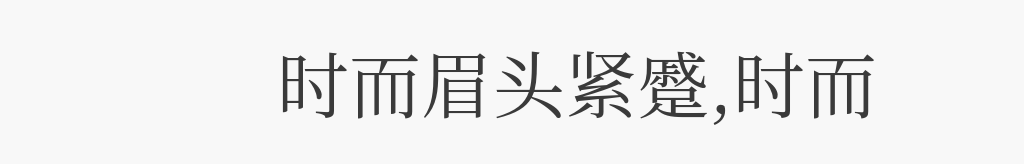时而眉头紧蹙,时而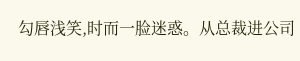勾唇浅笑,时而一脸迷惑。从总裁进公司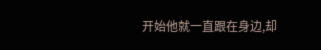开始他就一直跟在身边,却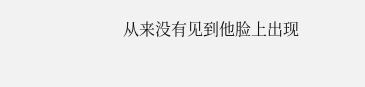从来没有见到他脸上出现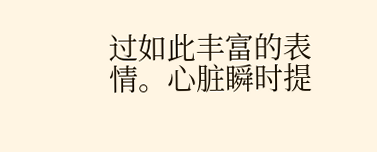过如此丰富的表情。心脏瞬时提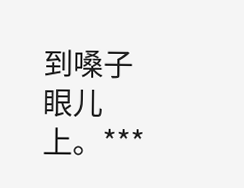到嗓子眼儿上。***